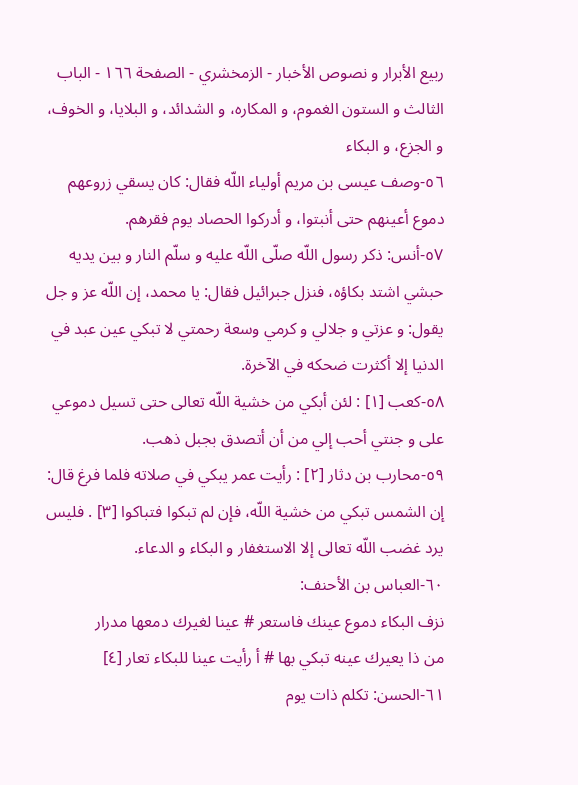ربيع الأبرار و نصوص الأخبار - الزمخشري - الصفحة ١٦٦ - الباب الثالث و الستون الغموم، و المكاره، و الشدائد، و البلايا، و الخوف، و الجزع، و البكاء
٥٦-وصف عيسى بن مريم أولياء اللّه فقال: كان يسقي زروعهم دموع أعينهم حتى أنبتوا، و أدركوا الحصاد يوم فقرهم.
٥٧-أنس: ذكر رسول اللّه صلّى اللّه عليه و سلّم النار و بين يديه حبشي اشتد بكاؤه، فنزل جبرائيل فقال: يا محمد، إن اللّه عز و جل يقول: و عزتي و جلالي و كرمي وسعة رحمتي لا تبكي عين عبد في الدنيا إلا أكثرت ضحكه في الآخرة.
٥٨-كعب [١] : لئن أبكي من خشية اللّه تعالى حتى تسيل دموعي على و جنتي أحب إلي من أن أتصدق بجبل ذهب.
٥٩-محارب بن دثار [٢] : رأيت عمر يبكي في صلاته فلما فرغ قال: إن الشمس تبكي من خشية اللّه، فإن لم تبكوا فتباكوا [٣] . فليس يرد غضب اللّه تعالى إلا الاستغفار و البكاء و الدعاء.
٦٠-العباس بن الأحنف:
نزف البكاء دموع عينك فاستعر # عينا لغيرك دمعها مدرار
من ذا يعيرك عينه تبكي بها # أ رأيت عينا للبكاء تعار [٤]
٦١-الحسن: تكلم ذات يوم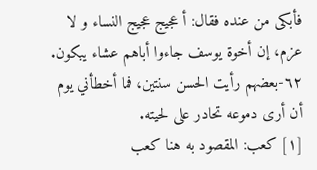فأبكى من عنده فقال: أ عجيج عجيج النساء و لا عزم، إن أخوة يوسف جاءوا أباهم عشاء يبكون.
٦٢-بعضهم رأيت الحسن سنتين، فما أخطأني يوم أن أرى دموعه تحادر على لحيته.
[١] كعب: المقصود به هنا كعب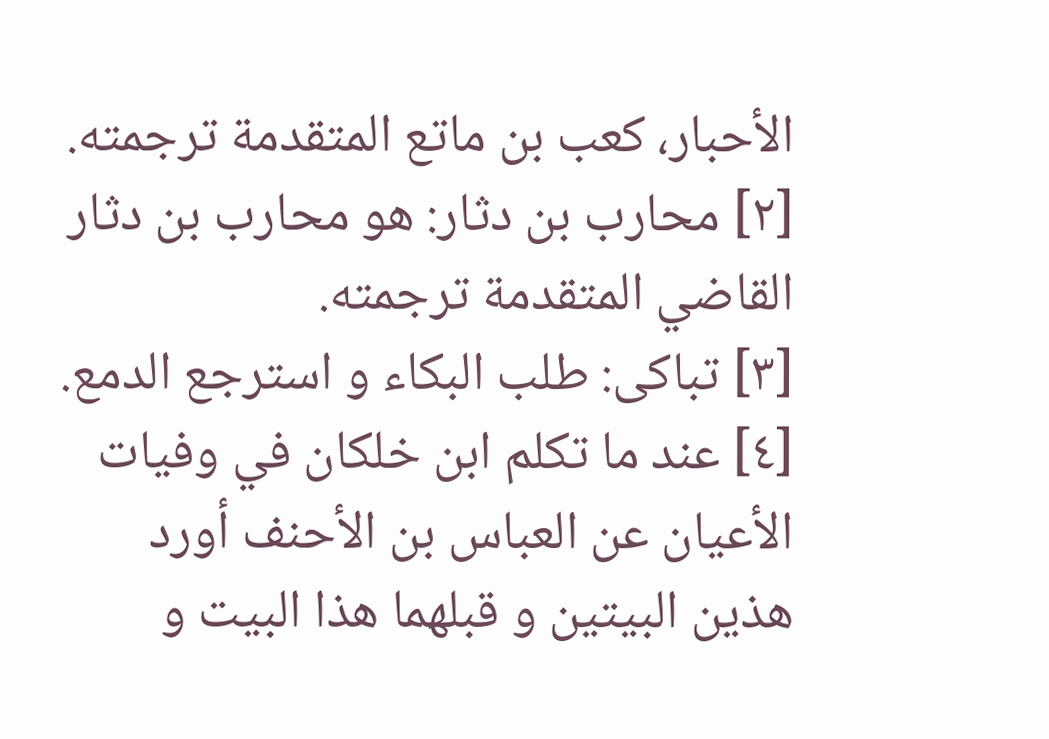الأحبار، كعب بن ماتع المتقدمة ترجمته.
[٢] محارب بن دثار: هو محارب بن دثار القاضي المتقدمة ترجمته.
[٣] تباكى: طلب البكاء و استرجع الدمع.
[٤] عند ما تكلم ابن خلكان في وفيات الأعيان عن العباس بن الأحنف أورد هذين البيتين و قبلهما هذا البيت و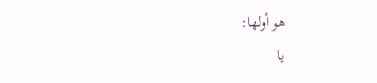هو أولها:
يا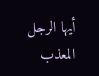أيها الرجل المعذب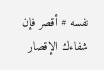نفسه # أقصر فإن شفاءك الإقصار